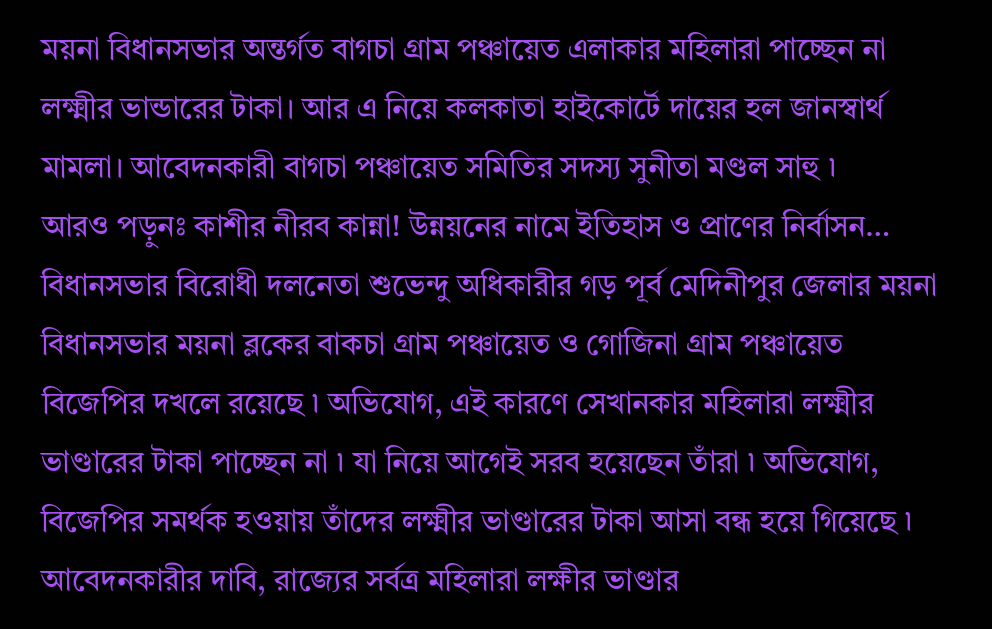ময়না বিধানসভার অন্তর্গত বাগচা গ্রাম পঞ্চায়েত এলাকার মহিলারা পাচ্ছেন না লক্ষ্মীর ভান্ডারের টাকা। আর এ নিয়ে কলকাতা হাইকোর্টে দায়ের হল জানস্বার্থ মামলা। আবেদনকারী বাগচা পঞ্চায়েত সমিতির সদস্য সুনীতা মণ্ডল সাহু ৷
আরও পড়ুনঃ কাশীর নীরব কান্না! উন্নয়নের নামে ইতিহাস ও প্রাণের নির্বাসন…
বিধানসভার বিরোধী দলনেতা শুভেন্দু অধিকারীর গড় পূর্ব মেদিনীপুর জেলার ময়না বিধানসভার ময়না ব্লকের বাকচা গ্রাম পঞ্চায়েত ও গোজিনা গ্রাম পঞ্চায়েত বিজেপির দখলে রয়েছে ৷ অভিযোগ, এই কারণে সেখানকার মহিলারা লক্ষ্মীর ভাণ্ডারের টাকা পাচ্ছেন না ৷ যা নিয়ে আগেই সরব হয়েছেন তাঁরা ৷ অভিযোগ, বিজেপির সমর্থক হওয়ায় তাঁদের লক্ষ্মীর ভাণ্ডারের টাকা আসা বন্ধ হয়ে গিয়েছে ৷
আবেদনকারীর দাবি, রাজ্যের সর্বত্র মহিলারা লক্ষীর ভাণ্ডার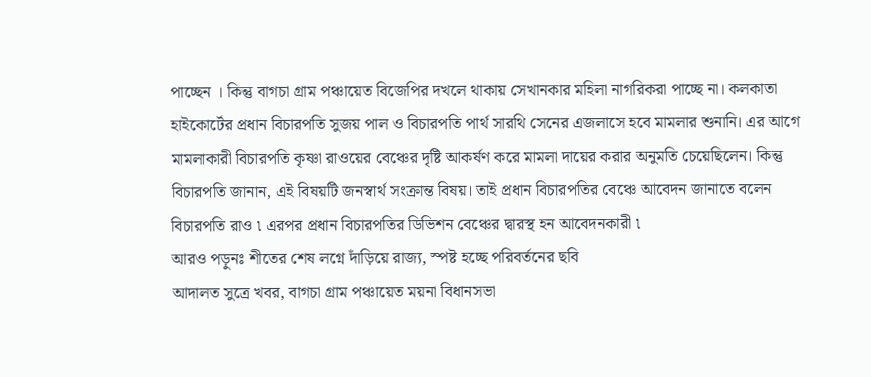পাচ্ছেন । কিন্তু বাগচা গ্রাম পঞ্চায়েত বিজেপির দখলে থাকায় সেখানকার মহিলা নাগরিকরা পাচ্ছে না। কলকাতা হাইকোর্টের প্রধান বিচারপতি সুজয় পাল ও বিচারপতি পার্থ সারথি সেনের এজলাসে হবে মামলার শুনানি। এর আগে মামলাকারী বিচারপতি কৃষ্ণা রাওয়ের বেঞ্চের দৃষ্টি আকর্ষণ করে মামলা দায়ের করার অনুমতি চেয়েছিলেন। কিন্তু বিচারপতি জানান, এই বিষয়টি জনস্বার্থ সংক্রান্ত বিষয়। তাই প্রধান বিচারপতির বেঞ্চে আবেদন জানাতে বলেন বিচারপতি রাও ৷ এরপর প্রধান বিচারপতির ডিভিশন বেঞ্চের দ্বারস্থ হন আবেদনকারী ৷
আরও পড়ুনঃ শীতের শেষ লগ্নে দাঁড়িয়ে রাজ্য, স্পষ্ট হচ্ছে পরিবর্তনের ছবি
আদালত সুত্রে খবর, বাগচা গ্রাম পঞ্চায়েত ময়না বিধানসভা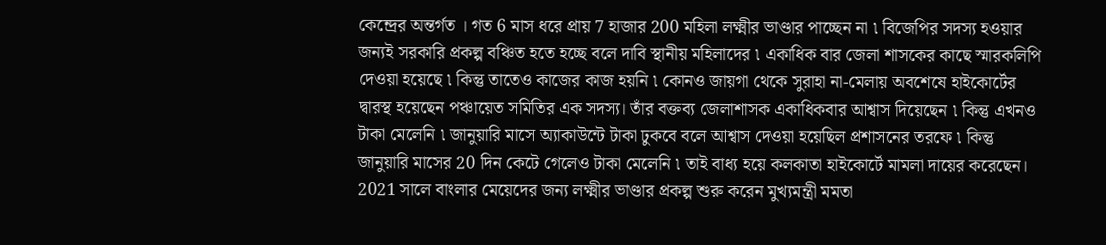কেন্দ্রের অন্তর্গত । গত 6 মাস ধরে প্রায় 7 হাজার 200 মহিলা লক্ষ্মীর ভাণ্ডার পাচ্ছেন না ৷ বিজেপির সদস্য হওয়ার জন্যই সরকারি প্রকল্প বঞ্চিত হতে হচ্ছে বলে দাবি স্থানীয় মহিলাদের ৷ একাধিক বার জেলা শাসকের কাছে স্মারকলিপি দেওয়া হয়েছে ৷ কিন্তু তাতেও কাজের কাজ হয়নি ৷ কোনও জায়গা থেকে সুরাহা না-মেলায় অবশেষে হাইকোর্টের দ্বারস্থ হয়েছেন পঞ্চায়েত সমিতির এক সদস্য। তাঁর বক্তব্য জেলাশাসক একাধিকবার আশ্বাস দিয়েছেন ৷ কিন্তু এখনও টাকা মেলেনি ৷ জানুয়ারি মাসে অ্যাকাউন্টে টাকা ঢুকবে বলে আশ্বাস দেওয়া হয়েছিল প্রশাসনের তরফে ৷ কিন্তু জানুয়ারি মাসের 20 দিন কেটে গেলেও টাকা মেলেনি ৷ তাই বাধ্য হয়ে কলকাতা হাইকোর্টে মামলা দায়ের করেছেন।
2021 সালে বাংলার মেয়েদের জন্য লক্ষ্মীর ভাণ্ডার প্রকল্প শুরু করেন মুখ্যমন্ত্রী মমতা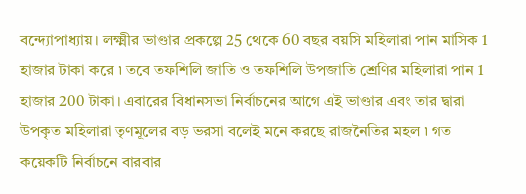বন্দ্যোপাধ্যায়। লক্ষ্মীর ভাণ্ডার প্রকল্পে 25 থেকে 60 বছর বয়সি মহিলারা পান মাসিক 1 হাজার টাকা করে ৷ তবে তফশিলি জাতি ও তফশিলি উপজাতি শ্রেণির মহিলারা পান 1 হাজার 200 টাকা। এবারের বিধানসভা নির্বাচনের আগে এই ভাণ্ডার এবং তার দ্বারা উপকৃত মহিলারা তৃণমূলের বড় ভরসা বলেই মনে করছে রাজনৈতির মহল ৷ গত কয়েকটি নির্বাচনে বারবার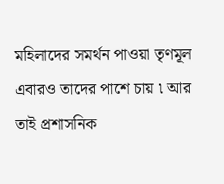মহিলাদের সমর্থন পাওয়া তৃণমূল এবারও তাদের পাশে চায় ৷ আর তাই প্রশাসনিক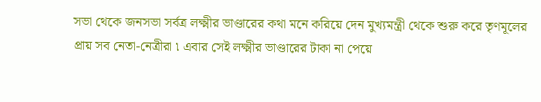সভা থেকে জনসভা সর্বত্র লক্ষ্মীর ভাণ্ডারের কথা মনে করিয়ে দেন মুখ্যমন্ত্রী থেকে শুরু করে তৃণমূলের প্রায় সব নেতা-নেত্রীরা ৷ এবার সেই লক্ষ্মীর ভাণ্ডারের টাকা না পেয়ে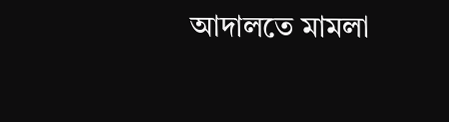আদালতে মামলা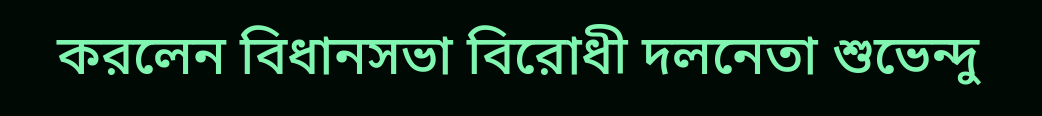করলেন বিধানসভা বিরোধী দলনেতা শুভেন্দু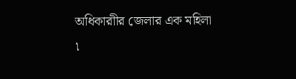অধিকারাীর জেলার এক মহিলা ৷